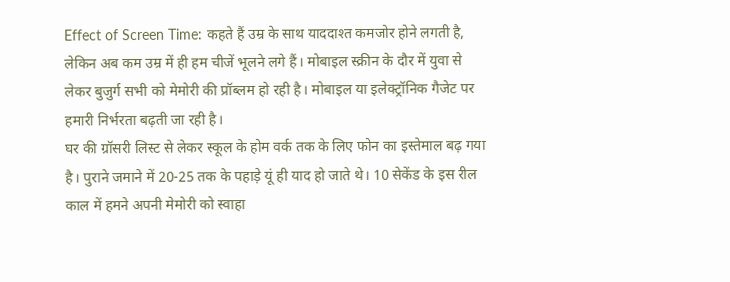Effect of Screen Time: कहते हैं उम्र के साथ याददाश्त कमजोर होने लगती है, लेकिन अब कम उम्र में ही हम चीजें भूलने लगे हैं। मोबाइल स्क्रीन के दौर में युवा से लेकर बुजुर्ग सभी को मेमोरी की प्रॉब्लम हो रही है। मोबाइल या इलेक्ट्रॉनिक गैजेट पर हमारी निर्भरता बढ़ती जा रही है।
घर की ग्रॉसरी लिस्ट से लेकर स्कूल के होम वर्क तक के लिए फोन का इस्तेमाल बढ़ गया है। पुराने जमाने में 20-25 तक के पहाड़े यूं ही याद हो जाते थे। 10 सेकेंड के इस रील काल में हमने अपनी मेमोरी को स्वाहा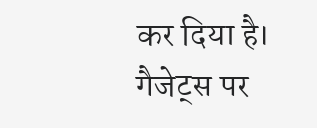कर दिया है।
गैजेट्स पर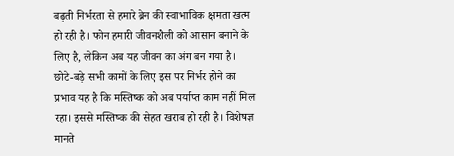बढ़ती निर्भरता से हमारे ब्रेन की स्वाभाविक क्षमता खत्म हो रही है। फोन हमारी जीवनशैली को आसान बनाने के लिए है, लेकिन अब यह जीवन का अंग बन गया है। छोटे-बड़े सभी कामों के लिए इस पर निर्भर होने का प्रभाव यह है कि मस्तिष्क को अब पर्याप्त काम नहीं मिल रहा। इससे मस्तिष्क की सेहत खराब हो रही है। विशेषज्ञ मानते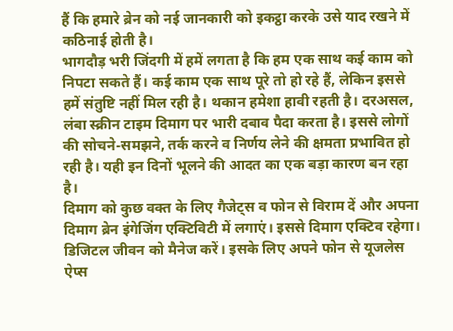हैं कि हमारे ब्रेन को नई जानकारी को इकट्ठा करके उसे याद रखने में कठिनाई होती है।
भागदौड़ भरी जिंदगी में हमें लगता है कि हम एक साथ कई काम को निपटा सकते हैं। कई काम एक साथ पूरे तो हो रहे हैं, लेकिन इससे हमें संतुष्टि नहीं मिल रही है। थकान हमेशा हावी रहती है। दरअसल, लंबा स्क्रीन टाइम दिमाग पर भारी दबाव पैदा करता है। इससे लोगों की सोचने-समझने, तर्क करने व निर्णय लेने की क्षमता प्रभावित हो रही है। यही इन दिनों भूलने की आदत का एक बड़ा कारण बन रहा है।
दिमाग को कुछ वक्त के लिए गैजेट्स व फोन से विराम दें और अपना दिमाग ब्रेन इंगेजिंग एक्टिविटी में लगाएं। इससे दिमाग एक्टिव रहेगा। डिजिटल जीवन को मैनेज करें। इसके लिए अपने फोन से यूजलेस ऐप्स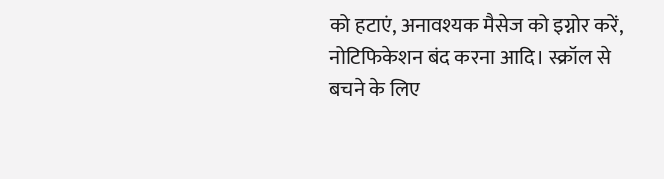को हटाएं, अनावश्यक मैसेज को इग्नोर करें, नोटिफिकेशन बंद करना आदि। स्क्रॉल से बचने के लिए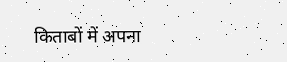किताबों में अपना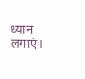ध्यान लगाएं।